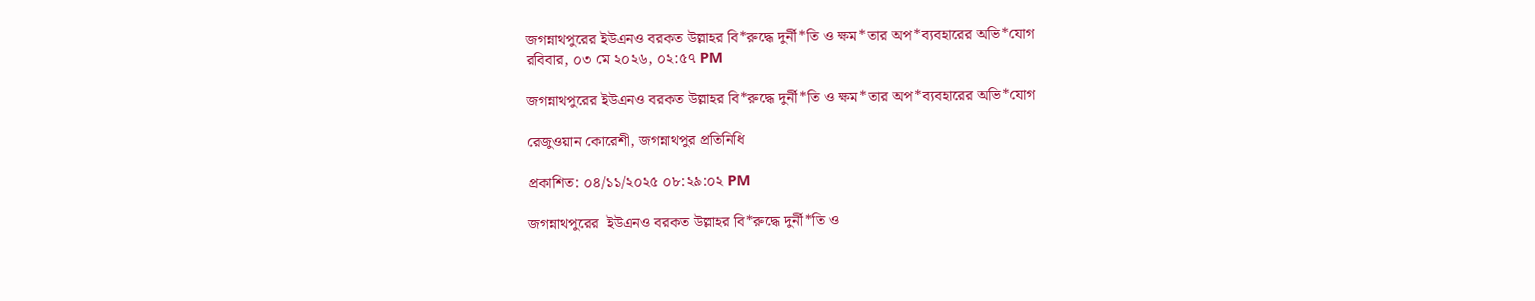জগন্নাথপুরের ইউএনও বরকত উল্লাহর বি*রুদ্ধে দুর্নী*তি ও ক্ষম*তার অপ*ব্যবহারের অভি*যোগ
রবিবার, ০৩ মে ২০২৬, ০২:৫৭ PM

জগন্নাথপুরের ইউএনও বরকত উল্লাহর বি*রুদ্ধে দুর্নী*তি ও ক্ষম*তার অপ*ব্যবহারের অভি*যোগ

রেজুওয়ান কোরেশী, জগন্নাথপুর প্রতিনিধি

প্রকাশিত: ০৪/১১/২০২৫ ০৮:২৯:০২ PM

জগন্নাথপুরের  ইউএনও বরকত উল্লাহর বি*রুদ্ধে দুর্নী*তি ও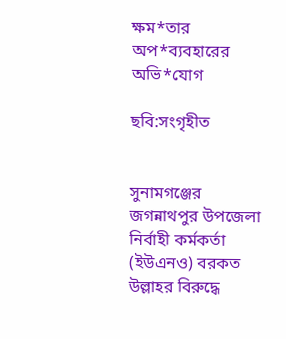ক্ষম*তার অপ*ব্যবহারের অভি*যোগ

ছবি:সংগৃহীত


সুনামগঞ্জের জগন্নাথপুর উপজেলা নির্বাহী কর্মকর্তা (ইউএনও) বরকত উল্লাহর বিরুদ্ধে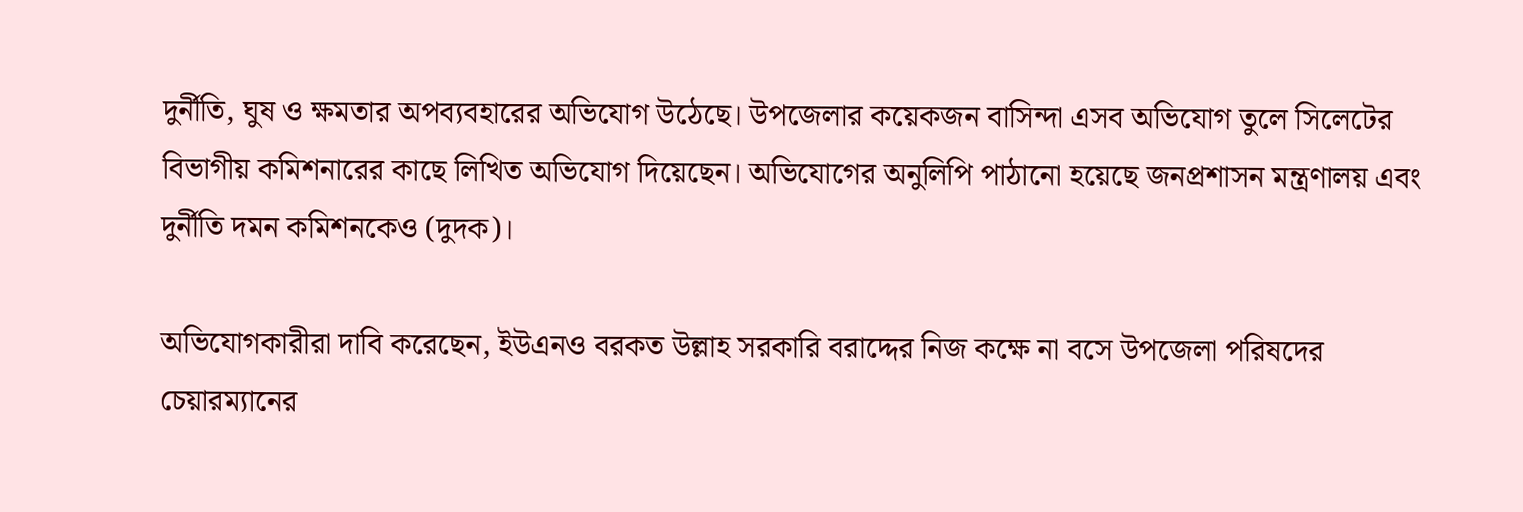দুর্নীতি, ঘুষ ও ক্ষমতার অপব্যবহারের অভিযোগ উঠেছে। উপজেলার কয়েকজন বাসিন্দা এসব অভিযোগ তুলে সিলেটের বিভাগীয় কমিশনারের কাছে লিখিত অভিযোগ দিয়েছেন। অভিযোগের অনুলিপি পাঠানো হয়েছে জনপ্রশাসন মন্ত্রণালয় এবং দুর্নীতি দমন কমিশনকেও (দুদক)।

অভিযোগকারীরা দাবি করেছেন, ইউএনও বরকত উল্লাহ সরকারি বরাদ্দের নিজ কক্ষে না বসে উপজেলা পরিষদের চেয়ারম্যানের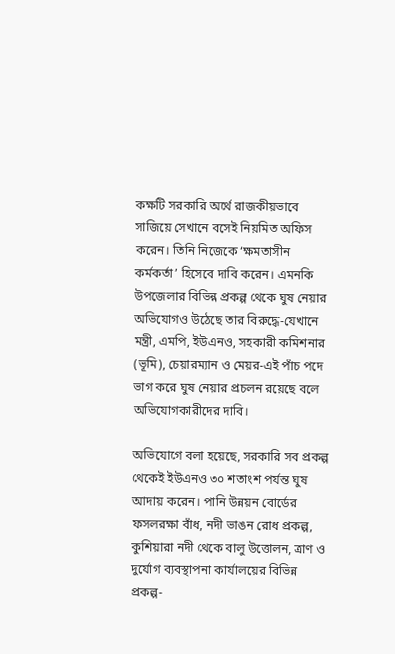কক্ষটি সরকারি অর্থে রাজকীয়ভাবে সাজিয়ে সেখানে বসেই নিয়মিত অফিস করেন। তিনি নিজেকে ‘ক্ষমতাসীন কর্মকর্তা’ হিসেবে দাবি করেন। এমনকি উপজেলার বিভিন্ন প্রকল্প থেকে ঘুষ নেয়ার অভিযোগও উঠেছে তার বিরুদ্ধে-যেখানে মন্ত্রী, এমপি, ইউএনও, সহকারী কমিশনার (ভূমি), চেয়ারম্যান ও মেয়র-এই পাঁচ পদে ভাগ করে ঘুষ নেয়ার প্রচলন রয়েছে বলে অভিযোগকারীদের দাবি।

অভিযোগে বলা হয়েছে, সরকারি সব প্রকল্প থেকেই ইউএনও ৩০ শতাংশ পর্যন্ত ঘুষ আদায় করেন। পানি উন্নয়ন বোর্ডের ফসলরক্ষা বাঁধ, নদী ভাঙন রোধ প্রকল্প, কুশিয়ারা নদী থেকে বালু উত্তোলন, ত্রাণ ও দুর্যোগ ব্যবস্থাপনা কার্যালয়ের বিভিন্ন প্রকল্প-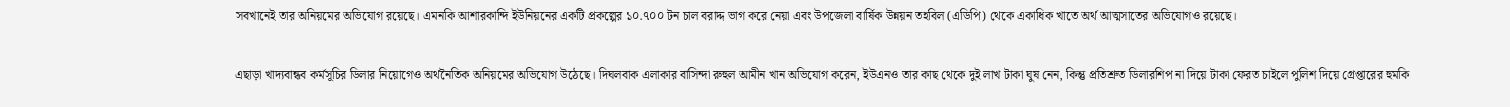সবখানেই তার অনিয়মের অভিযোগ রয়েছে। এমনকি আশারকান্দি ইউনিয়নের একটি প্রকল্পের ১০.৭০০ টন চাল বরাদ্দ ভাগ করে নেয়া এবং উপজেলা বার্ষিক উন্নয়ন তহবিল (এডিপি) থেকে একাধিক খাতে অর্থ আত্মসাতের অভিযোগও রয়েছে।

এছাড়া খাদ্যবান্ধব কর্মসূচির ডিলার নিয়োগেও অর্থনৈতিক অনিয়মের অভিযোগ উঠেছে। দিঘলবাক এলাকার বাসিন্দা রুহুল আমীন খান অভিযোগ করেন, ইউএনও তার কাছ থেকে দুই লাখ টাকা ঘুষ নেন, কিন্তু প্রতিশ্রুত ডিলারশিপ না দিয়ে টাকা ফেরত চাইলে পুলিশ দিয়ে গ্রেপ্তারের হুমকি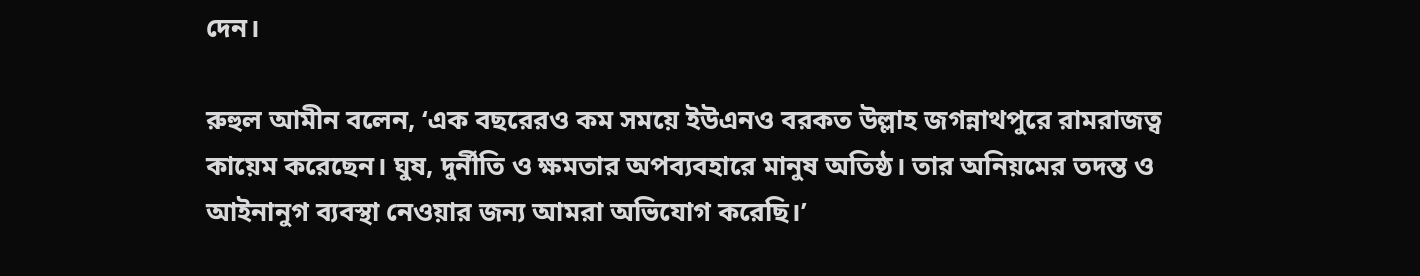দেন।

রুহুল আমীন বলেন, ‘এক বছরেরও কম সময়ে ইউএনও বরকত উল্লাহ জগন্নাথপুরে রামরাজত্ব কায়েম করেছেন। ঘুষ, দুর্নীতি ও ক্ষমতার অপব্যবহারে মানুষ অতিষ্ঠ। তার অনিয়মের তদন্ত ও আইনানুগ ব্যবস্থা নেওয়ার জন্য আমরা অভিযোগ করেছি।’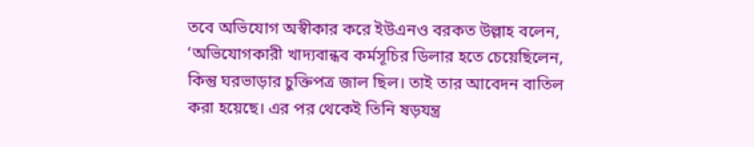তবে অভিযোগ অস্বীকার করে ইউএনও বরকত উল্লাহ বলেন, ‘অভিযোগকারী খাদ্যবান্ধব কর্মসূচির ডিলার হতে চেয়েছিলেন, কিন্তু ঘরভাড়ার চুক্তিপত্র জাল ছিল। তাই তার আবেদন বাতিল করা হয়েছে। এর পর থেকেই তিনি ষড়যন্ত্র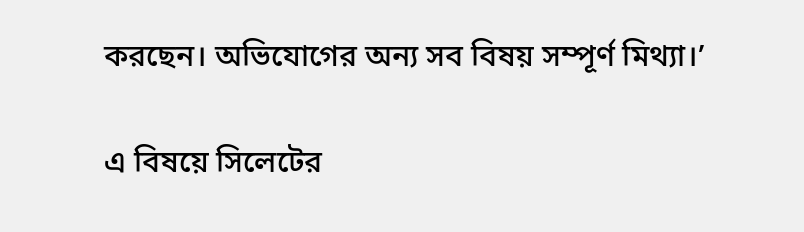করছেন। অভিযোগের অন্য সব বিষয় সম্পূর্ণ মিথ্যা।’

এ বিষয়ে সিলেটের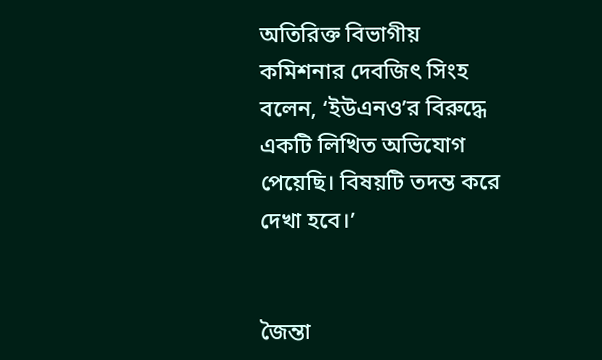অতিরিক্ত বিভাগীয় কমিশনার দেবজিৎ সিংহ বলেন, ‘ইউএনও’র বিরুদ্ধে একটি লিখিত অভিযোগ পেয়েছি। বিষয়টি তদন্ত করে দেখা হবে।’


জৈন্তা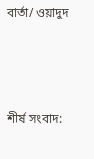বার্তা/ ওয়াদুদ



শীর্ষ সংবাদ: